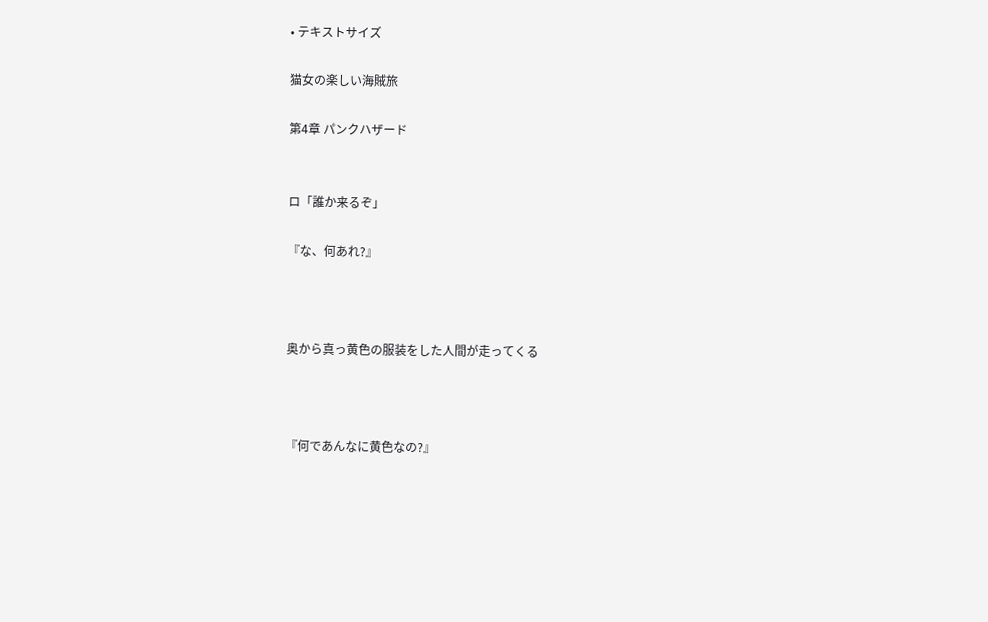• テキストサイズ

猫女の楽しい海賊旅

第4章 パンクハザード


ロ「誰か来るぞ」

『な、何あれ?』



奥から真っ黄色の服装をした人間が走ってくる



『何であんなに黄色なの?』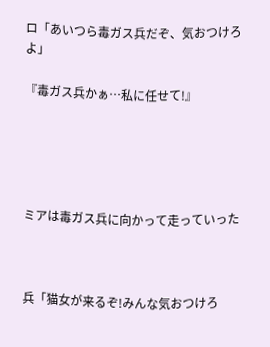ロ「あいつら毒ガス兵だぞ、気おつけろよ」

『毒ガス兵かぁ…私に任せて!』





ミアは毒ガス兵に向かって走っていった



兵「猫女が来るぞ!みんな気おつけろ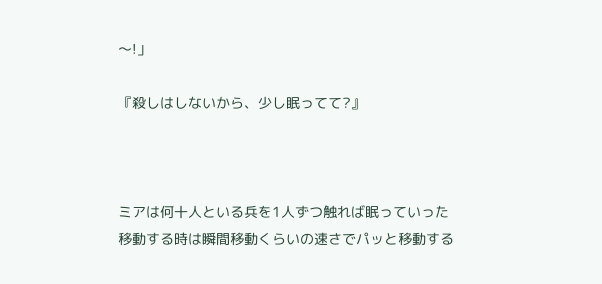〜!」

『殺しはしないから、少し眠ってて?』



ミアは何十人といる兵を1人ずつ触れば眠っていった
移動する時は瞬間移動くらいの速さでパッと移動する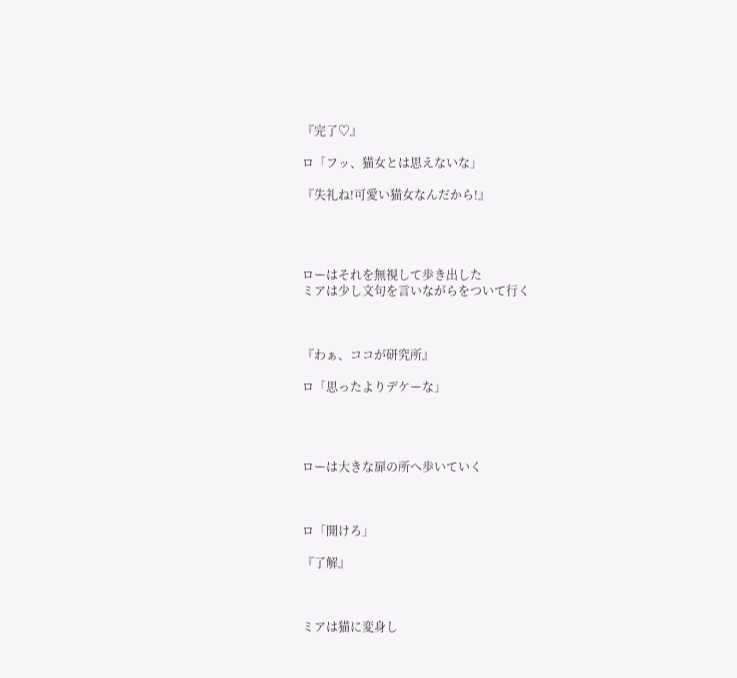『完了♡』

ロ「フッ、猫女とは思えないな」

『失礼ね!可愛い猫女なんだから!』




ローはそれを無視して歩き出した
ミアは少し文句を言いながらをついて行く



『わぁ、ココが研究所』

ロ「思ったよりデケーな」




ローは大きな扉の所へ歩いていく



ロ「開けろ」

『了解』



ミアは猫に変身し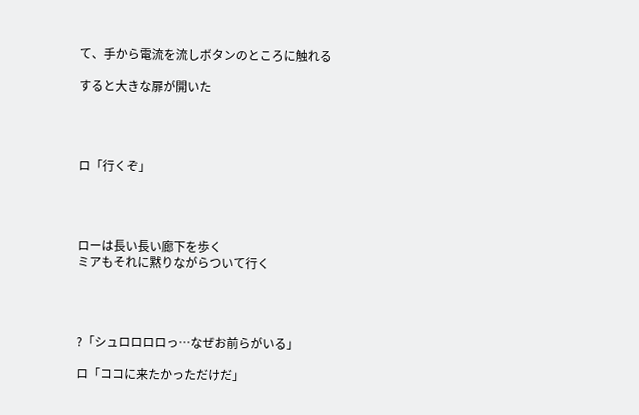て、手から電流を流しボタンのところに触れる

すると大きな扉が開いた




ロ「行くぞ」




ローは長い長い廊下を歩く
ミアもそれに黙りながらついて行く




?「シュロロロロっ…なぜお前らがいる」

ロ「ココに来たかっただけだ」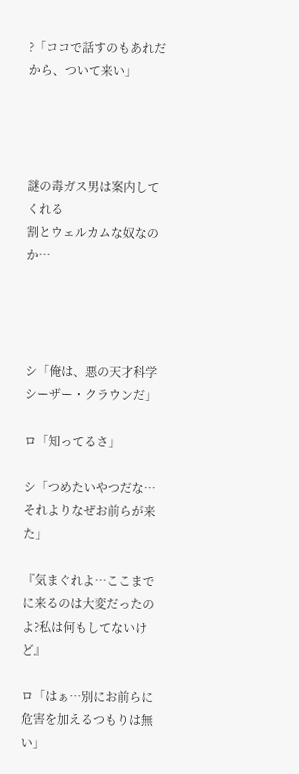?「ココで話すのもあれだから、ついて来い」




謎の毒ガス男は案内してくれる
割とウェルカムな奴なのか…




シ「俺は、悪の天才科学シーザー・クラウンだ」

ロ「知ってるさ」

シ「つめたいやつだな…それよりなぜお前らが来た」

『気まぐれよ…ここまでに来るのは大変だったのよ?私は何もしてないけど』

ロ「はぁ…別にお前らに危害を加えるつもりは無い」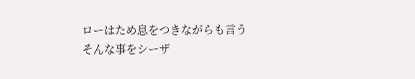ローはため息をつきながらも言う
そんな事をシーザ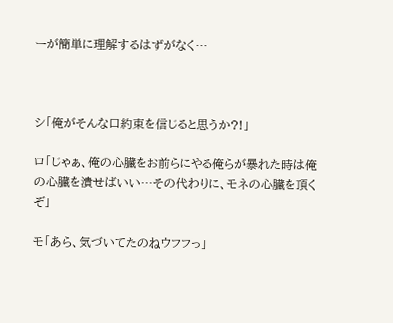ーが簡単に理解するはずがなく…



シ「俺がそんな口約束を信じると思うか?!」

ロ「じゃぁ、俺の心臓をお前らにやる俺らが暴れた時は俺の心臓を潰せばいい…その代わりに、モネの心臓を頂くぞ」

モ「あら、気づいてたのねウフフっ」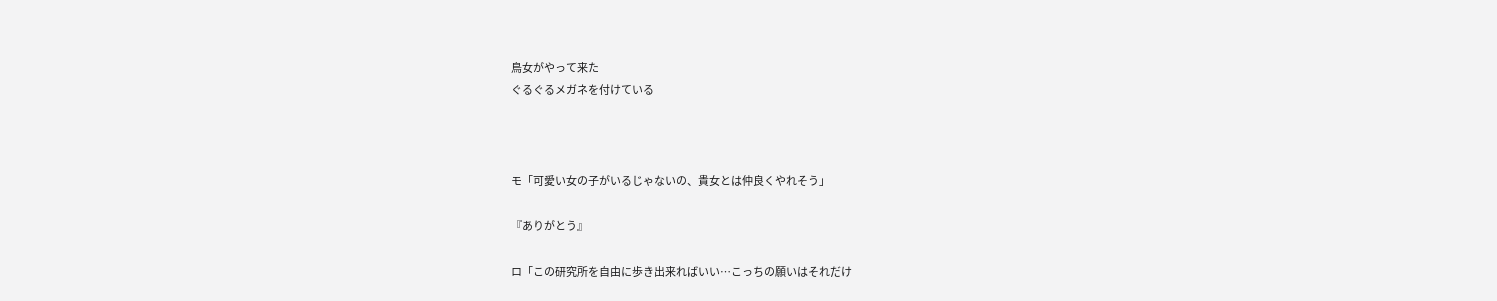鳥女がやって来た
ぐるぐるメガネを付けている



モ「可愛い女の子がいるじゃないの、貴女とは仲良くやれそう」

『ありがとう』

ロ「この研究所を自由に歩き出来ればいい…こっちの願いはそれだけ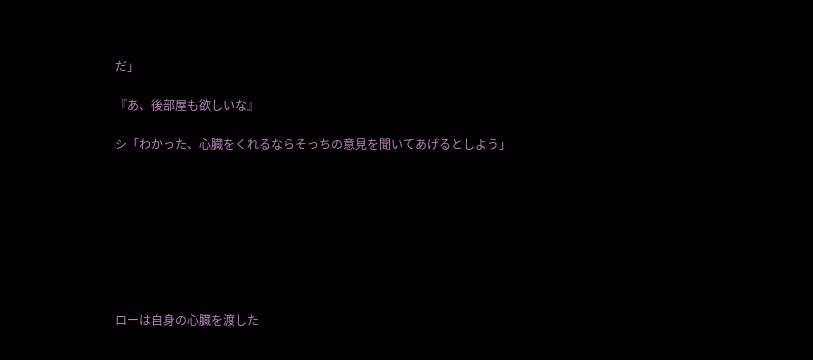だ」

『あ、後部屋も欲しいな』

シ「わかった、心臓をくれるならそっちの意見を聞いてあげるとしよう」








ローは自身の心臓を渡した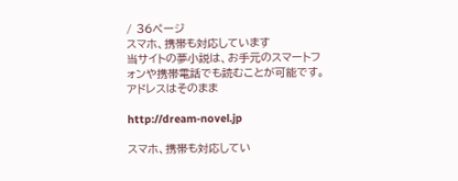/ 36ページ
スマホ、携帯も対応しています
当サイトの夢小説は、お手元のスマートフォンや携帯電話でも読むことが可能です。
アドレスはそのまま

http://dream-novel.jp

スマホ、携帯も対応してい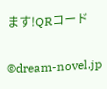ます!QRコード

©dream-novel.jp